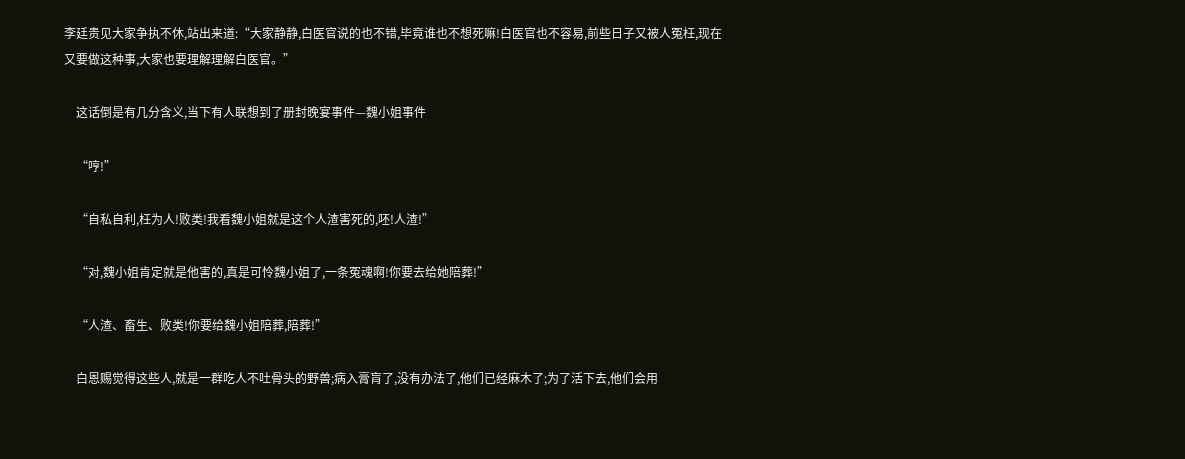李廷贵见大家争执不休,站出来道:“大家静静,白医官说的也不错,毕竟谁也不想死嘛!白医官也不容易,前些日子又被人冤枉,现在又要做这种事,大家也要理解理解白医官。”

    这话倒是有几分含义,当下有人联想到了册封晚宴事件—魏小姐事件

    “哼!”

    “自私自利,枉为人!败类!我看魏小姐就是这个人渣害死的,呸!人渣!”

    “对,魏小姐肯定就是他害的,真是可怜魏小姐了,一条冤魂啊!你要去给她陪葬!”

    “人渣、畜生、败类!你要给魏小姐陪葬,陪葬!”

    白恩赐觉得这些人,就是一群吃人不吐骨头的野兽;病入膏肓了,没有办法了,他们已经麻木了;为了活下去,他们会用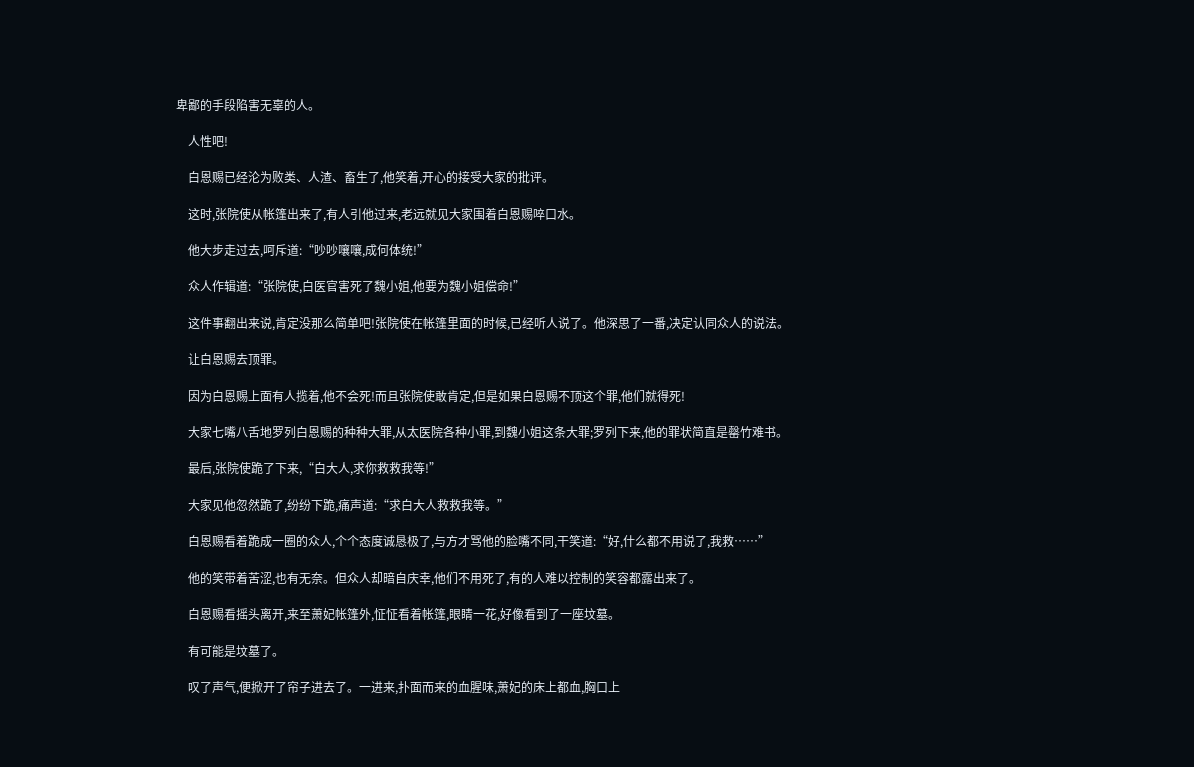卑鄙的手段陷害无辜的人。

    人性吧!

    白恩赐已经沦为败类、人渣、畜生了,他笑着,开心的接受大家的批评。

    这时,张院使从帐篷出来了,有人引他过来,老远就见大家围着白恩赐啐口水。

    他大步走过去,呵斥道:“吵吵嚷嚷,成何体统!”

    众人作辑道:“张院使,白医官害死了魏小姐,他要为魏小姐偿命!”

    这件事翻出来说,肯定没那么简单吧!张院使在帐篷里面的时候,已经听人说了。他深思了一番,决定认同众人的说法。

    让白恩赐去顶罪。

    因为白恩赐上面有人揽着,他不会死!而且张院使敢肯定,但是如果白恩赐不顶这个罪,他们就得死!

    大家七嘴八舌地罗列白恩赐的种种大罪,从太医院各种小罪,到魏小姐这条大罪;罗列下来,他的罪状简直是罄竹难书。

    最后,张院使跪了下来,“白大人,求你救救我等!”

    大家见他忽然跪了,纷纷下跪,痛声道:“求白大人救救我等。”

    白恩赐看着跪成一圈的众人,个个态度诚恳极了,与方才骂他的脸嘴不同,干笑道:“好,什么都不用说了,我救……”

    他的笑带着苦涩,也有无奈。但众人却暗自庆幸,他们不用死了,有的人难以控制的笑容都露出来了。

    白恩赐看摇头离开,来至萧妃帐篷外,怔怔看着帐篷,眼睛一花,好像看到了一座坟墓。

    有可能是坟墓了。

    叹了声气,便掀开了帘子进去了。一进来,扑面而来的血腥味,萧妃的床上都血,胸口上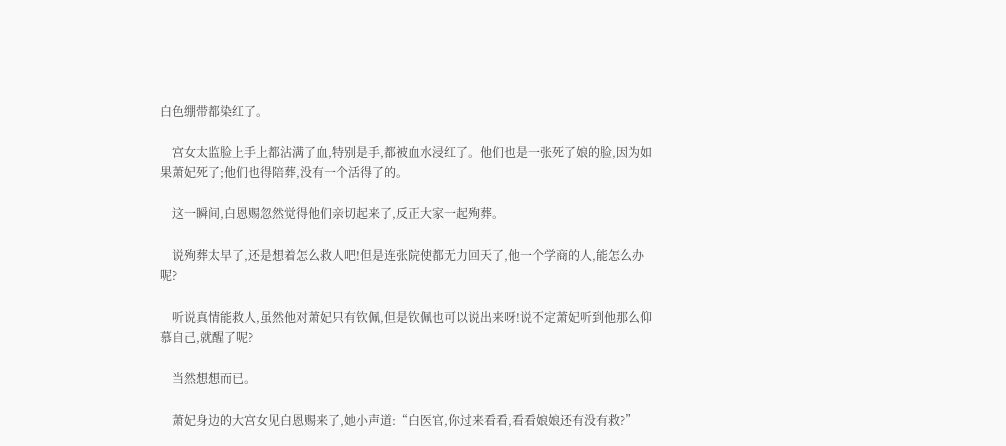白色绷带都染红了。

    宫女太监脸上手上都沾满了血,特别是手,都被血水浸红了。他们也是一张死了娘的脸,因为如果萧妃死了;他们也得陪葬,没有一个活得了的。

    这一瞬间,白恩赐忽然觉得他们亲切起来了,反正大家一起殉葬。

    说殉葬太早了,还是想着怎么救人吧!但是连张院使都无力回天了,他一个学商的人,能怎么办呢?

    听说真情能救人,虽然他对萧妃只有钦佩,但是钦佩也可以说出来呀!说不定萧妃听到他那么仰慕自己,就醒了呢?

    当然想想而已。

    萧妃身边的大宫女见白恩赐来了,她小声道:“白医官,你过来看看,看看娘娘还有没有救?”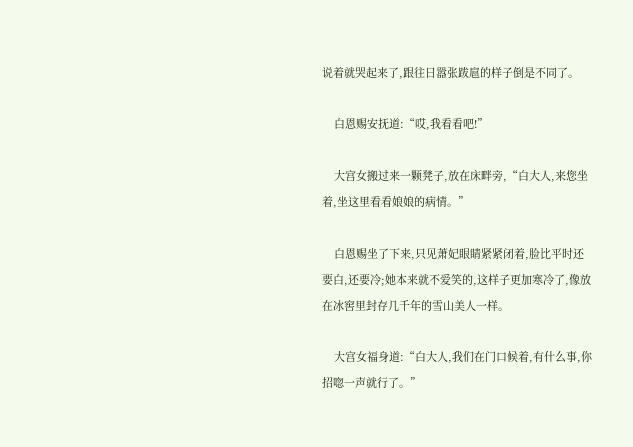说着就哭起来了,跟往日嚣张跋扈的样子倒是不同了。

    白恩赐安抚道:“哎,我看看吧!”

    大宫女搬过来一颗凳子,放在床畔旁,“白大人,来您坐着,坐这里看看娘娘的病情。”

    白恩赐坐了下来,只见萧妃眼睛紧紧闭着,脸比平时还要白,还要冷;她本来就不爱笑的,这样子更加寒冷了,像放在冰窖里封存几千年的雪山美人一样。

    大宫女福身道:“白大人,我们在门口候着,有什么事,你招唿一声就行了。”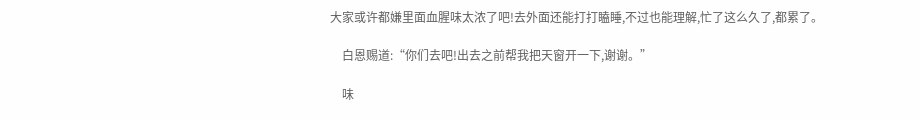大家或许都嫌里面血腥味太浓了吧!去外面还能打打瞌睡,不过也能理解,忙了这么久了,都累了。

    白恩赐道:“你们去吧!出去之前帮我把天窗开一下,谢谢。”

    味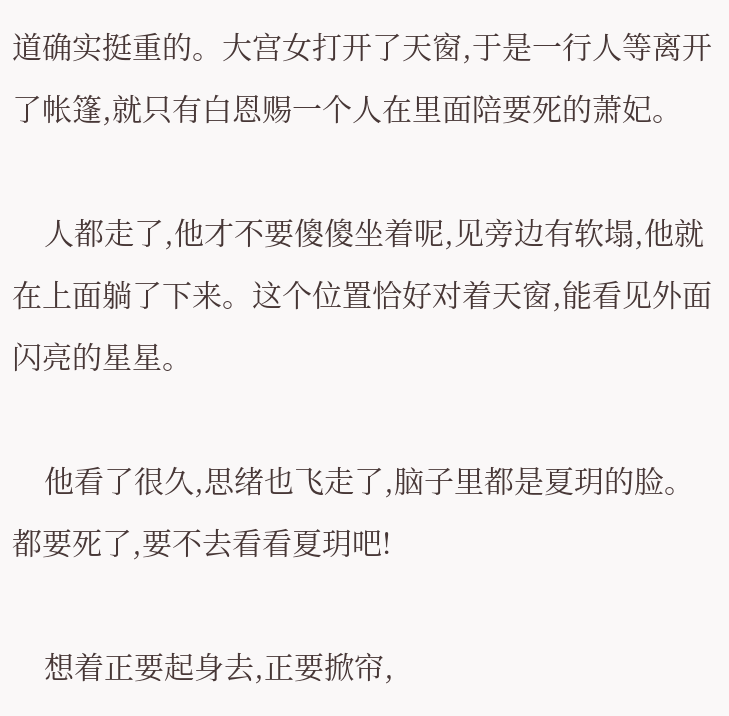道确实挺重的。大宫女打开了天窗,于是一行人等离开了帐篷,就只有白恩赐一个人在里面陪要死的萧妃。

    人都走了,他才不要傻傻坐着呢,见旁边有软塌,他就在上面躺了下来。这个位置恰好对着天窗,能看见外面闪亮的星星。

    他看了很久,思绪也飞走了,脑子里都是夏玥的脸。都要死了,要不去看看夏玥吧!

    想着正要起身去,正要掀帘,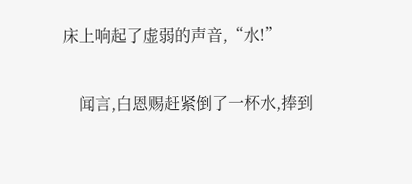床上响起了虚弱的声音,“水!”

    闻言,白恩赐赶紧倒了一杯水,捧到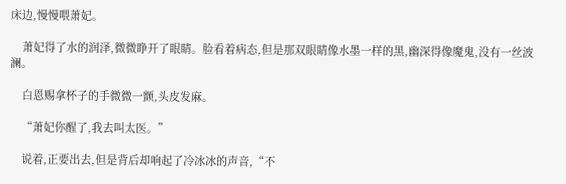床边,慢慢喂萧妃。

    萧妃得了水的润泽,微微睁开了眼睛。脸看着病态,但是那双眼睛像水墨一样的黑,幽深得像魔鬼,没有一丝波澜。

    白恩赐拿杯子的手微微一颤,头皮发麻。

    “萧妃你醒了,我去叫太医。”

    说着,正要出去,但是背后却响起了冷冰冰的声音,“不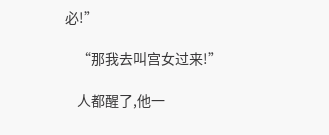必!”

    “那我去叫宫女过来!”

    人都醒了,他一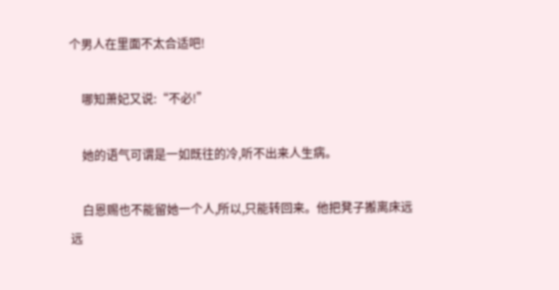个男人在里面不太合适吧!

    哪知萧妃又说:“不必!”

    她的语气可谓是一如既往的冷,听不出来人生病。

    白恩赐也不能留她一个人,所以,只能转回来。他把凳子搬离床远远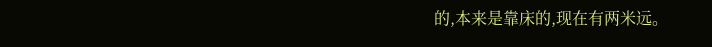的,本来是靠床的,现在有两米远。